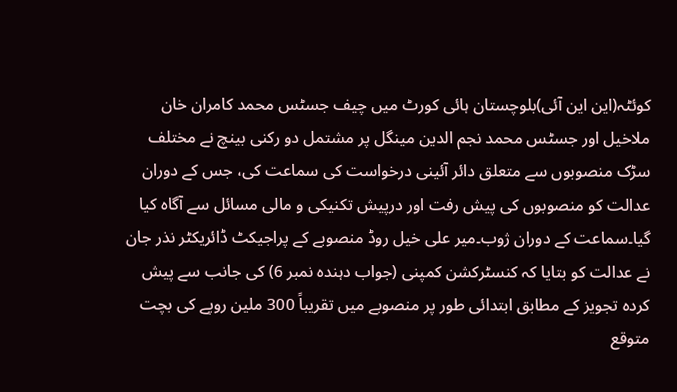کوئٹہ(این این آئی)بلوچستان ہائی کورٹ میں چیف جسٹس محمد کامران خان ملاخیل اور جسٹس محمد نجم الدین مینگل پر مشتمل دو رکنی بینچ نے مختلف سڑک منصوبوں سے متعلق دائر آئینی درخواست کی سماعت کی، جس کے دوران عدالت کو منصوبوں کی پیش رفت اور درپیش تکنیکی و مالی مسائل سے آگاہ کیا گیا۔سماعت کے دوران ژوب۔میر علی خیل روڈ منصوبے کے پراجیکٹ ڈائریکٹر نذر جان نے عدالت کو بتایا کہ کنسٹرکشن کمپنی (جواب دہندہ نمبر 6) کی جانب سے پیش کردہ تجویز کے مطابق ابتدائی طور پر منصوبے میں تقریباً 300 ملین روپے کی بچت متوقع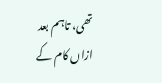تھی، تاہم بعد ازاں کام کے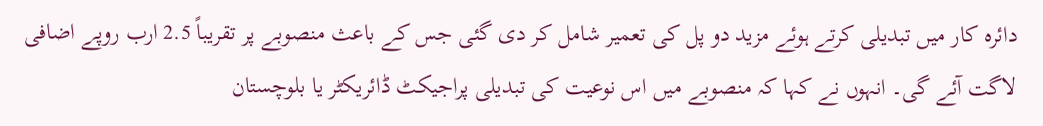دائرہ کار میں تبدیلی کرتے ہوئے مزید دو پل کی تعمیر شامل کر دی گئی جس کے باعث منصوبے پر تقریباً 2.5 ارب روپے اضافی لاگت آئے گی۔ انہوں نے کہا کہ منصوبے میں اس نوعیت کی تبدیلی پراجیکٹ ڈائریکٹر یا بلوچستان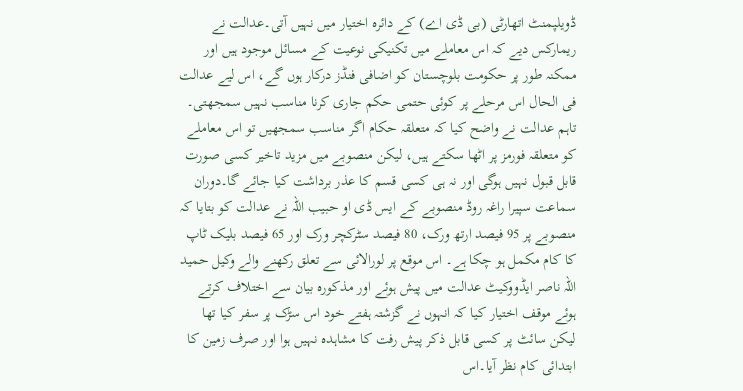ڈویلپمنٹ اتھارٹی (بی ڈی اے) کے دائرہ اختیار میں نہیں آتی۔عدالت نے ریمارکس دیے کہ اس معاملے میں تکنیکی نوعیت کے مسائل موجود ہیں اور ممکنہ طور پر حکومت بلوچستان کو اضافی فنڈز درکار ہوں گے، اس لیے عدالت فی الحال اس مرحلے پر کوئی حتمی حکم جاری کرنا مناسب نہیں سمجھتی۔ تاہم عدالت نے واضح کیا کہ متعلقہ حکام اگر مناسب سمجھیں تو اس معاملے کو متعلقہ فورمز پر اٹھا سکتے ہیں، لیکن منصوبے میں مزید تاخیر کسی صورت قابل قبول نہیں ہوگی اور نہ ہی کسی قسم کا عذر برداشت کیا جائے گا۔دوران سماعت سپیرا راغہ روڈ منصوبے کے ایس ڈی او حبیب اللہ نے عدالت کو بتایا کہ منصوبے پر 95 فیصد ارتھ ورک، 80 فیصد سٹرکچر ورک اور 65 فیصد بلیک ٹاپ کا کام مکمل ہو چکا ہے۔ اس موقع پر لورالائی سے تعلق رکھنے والے وکیل حمید اللہ ناصر ایڈووکیٹ عدالت میں پیش ہوئے اور مذکورہ بیان سے اختلاف کرتے ہوئے موقف اختیار کیا کہ انہوں نے گزشتہ ہفتے خود اس سڑک پر سفر کیا تھا لیکن سائٹ پر کسی قابل ذکر پیش رفت کا مشاہدہ نہیں ہوا اور صرف زمین کا ابتدائی کام نظر آیا۔اس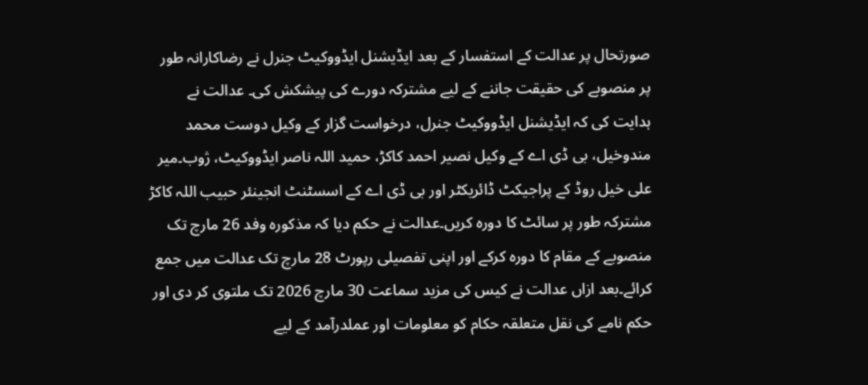صورتحال پر عدالت کے استفسار کے بعد ایڈیشنل ایڈووکیٹ جنرل نے رضاکارانہ طور پر منصوبے کی حقیقت جاننے کے لیے مشترکہ دورے کی پیشکش کی۔ عدالت نے ہدایت کی کہ ایڈیشنل ایڈووکیٹ جنرل، درخواست گزار کے وکیل دوست محمد مندوخیل، بی ڈی اے کے وکیل نصیر احمد کاکڑ، حمید اللہ ناصر ایڈووکیٹ، ژوب۔میر علی خیل روڈ کے پراجیکٹ ڈائریکٹر اور بی ڈی اے کے اسسٹنٹ انجینئر حبیب اللہ کاکڑ مشترکہ طور پر سائٹ کا دورہ کریں۔عدالت نے حکم دیا کہ مذکورہ وفد 26 مارچ تک منصوبے کے مقام کا دورہ کرکے اور اپنی تفصیلی رپورٹ 28 مارچ تک عدالت میں جمع کرائے۔بعد ازاں عدالت نے کیس کی مزید سماعت 30 مارچ 2026 تک ملتوی کر دی اور حکم نامے کی نقل متعلقہ حکام کو معلومات اور عملدرآمد کے لیے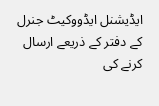ایڈیشنل ایڈووکیٹ جنرل کے دفتر کے ذریعے ارسال کرنے کی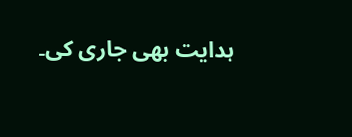ہدایت بھی جاری کی۔